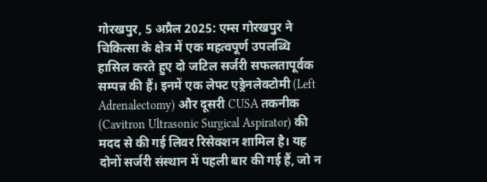गोरखपुर, 5 अप्रैल 2025: एम्स गोरखपुर ने चिकित्सा के क्षेत्र में एक महत्वपूर्ण उपलब्धि हासिल करते हुए दो जटिल सर्जरी सफलतापूर्वक सम्पन्न की हैं। इनमें एक लेफ्ट एड्रेनलेक्टोमी (Left Adrenalectomy) और दूसरी CUSA तकनीक (Cavitron Ultrasonic Surgical Aspirator) की मदद से की गई लिवर रिसेक्शन शामिल है। यह दोनों सर्जरी संस्थान में पहली बार की गई हैं, जो न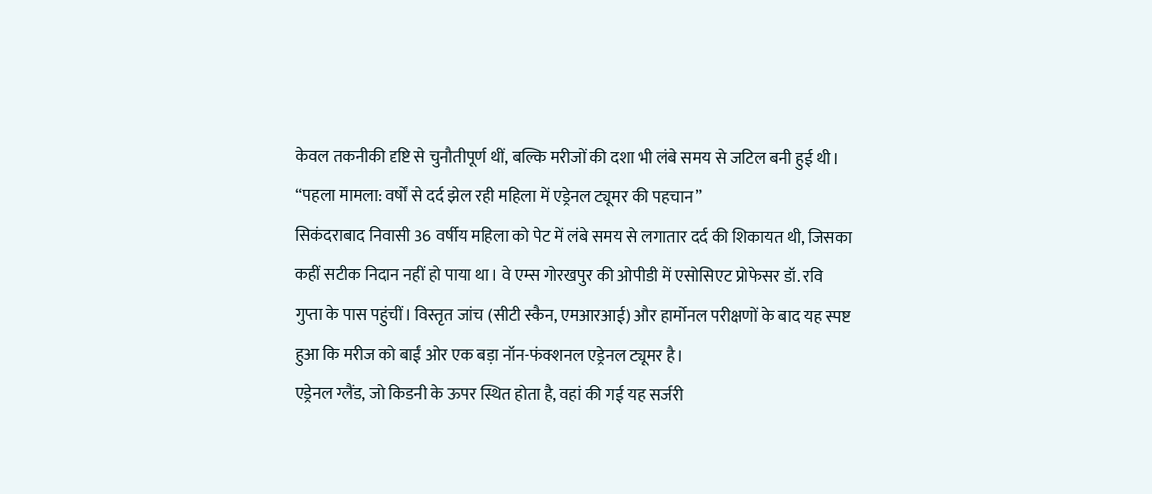केवल तकनीकी दृष्टि से चुनौतीपूर्ण थीं, बल्कि मरीजों की दशा भी लंबे समय से जटिल बनी हुई थी।
“पहला मामला: वर्षों से दर्द झेल रही महिला में एड्रेनल ट्यूमर की पहचान”
सिकंदराबाद निवासी 36 वर्षीय महिला को पेट में लंबे समय से लगातार दर्द की शिकायत थी, जिसका कहीं सटीक निदान नहीं हो पाया था। वे एम्स गोरखपुर की ओपीडी में एसोसिएट प्रोफेसर डॉ. रवि गुप्ता के पास पहुंचीं। विस्तृत जांच (सीटी स्कैन, एमआरआई) और हार्मोनल परीक्षणों के बाद यह स्पष्ट हुआ कि मरीज को बाईं ओर एक बड़ा नॉन-फंक्शनल एड्रेनल ट्यूमर है।
एड्रेनल ग्लैंड, जो किडनी के ऊपर स्थित होता है, वहां की गई यह सर्जरी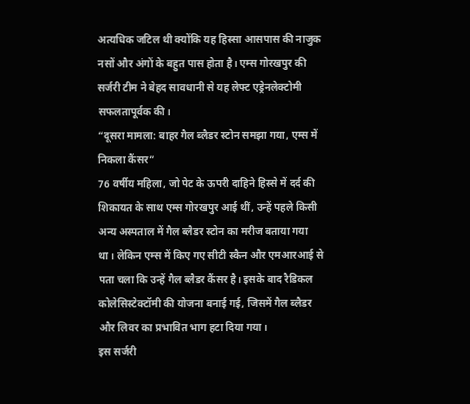अत्यधिक जटिल थी क्योंकि यह हिस्सा आसपास की नाजुक नसों और अंगों के बहुत पास होता है। एम्स गोरखपुर की सर्जरी टीम ने बेहद सावधानी से यह लेफ्ट एड्रेनलेक्टोमी सफलतापूर्वक की।
“दूसरा मामला: बाहर गैल ब्लैडर स्टोन समझा गया, एम्स में निकला कैंसर”
76 वर्षीय महिला, जो पेट के ऊपरी दाहिने हिस्से में दर्द की शिकायत के साथ एम्स गोरखपुर आई थीं, उन्हें पहले किसी अन्य अस्पताल में गैल ब्लैडर स्टोन का मरीज बताया गया था। लेकिन एम्स में किए गए सीटी स्कैन और एमआरआई से पता चला कि उन्हें गैल ब्लैडर कैंसर है। इसके बाद रैडिकल कोलेसिस्टेक्टॉमी की योजना बनाई गई, जिसमें गैल ब्लैडर और लिवर का प्रभावित भाग हटा दिया गया।
इस सर्जरी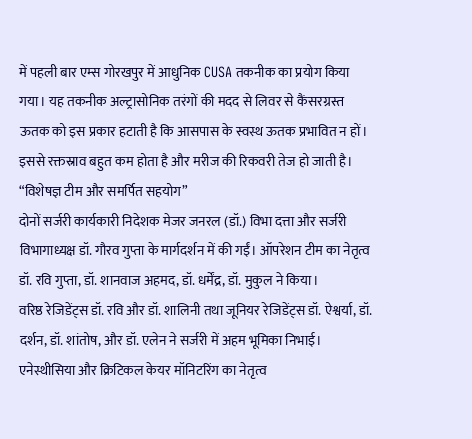में पहली बार एम्स गोरखपुर में आधुनिक CUSA तकनीक का प्रयोग किया गया। यह तकनीक अल्ट्रासोनिक तरंगों की मदद से लिवर से कैंसरग्रस्त ऊतक को इस प्रकार हटाती है कि आसपास के स्वस्थ ऊतक प्रभावित न हों। इससे रक्तस्राव बहुत कम होता है और मरीज की रिकवरी तेज हो जाती है।
“विशेषज्ञ टीम और समर्पित सहयोग”
दोनों सर्जरी कार्यकारी निदेशक मेजर जनरल (डॉ.) विभा दत्ता और सर्जरी विभागाध्यक्ष डॉ. गौरव गुप्ता के मार्गदर्शन में की गईं। ऑपरेशन टीम का नेतृत्व डॉ. रवि गुप्ता, डॉ. शानवाज अहमद, डॉ. धर्मेंद्र, डॉ. मुकुल ने किया।
वरिष्ठ रेजिडेंट्स डॉ. रवि और डॉ. शालिनी तथा जूनियर रेजिडेंट्स डॉ. ऐश्वर्या, डॉ. दर्शन, डॉ. शांतोष, और डॉ. एलेन ने सर्जरी में अहम भूमिका निभाई।
एनेस्थीसिया और क्रिटिकल केयर मॉनिटरिंग का नेतृत्व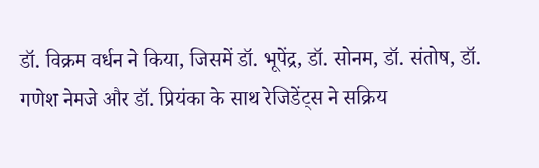डॉ. विक्रम वर्धन ने किया, जिसमें डॉ. भूपेंद्र, डॉ. सोनम, डॉ. संतोष, डॉ. गणेश नेमजे और डॉ. प्रियंका के साथ रेजिडेंट्स ने सक्रिय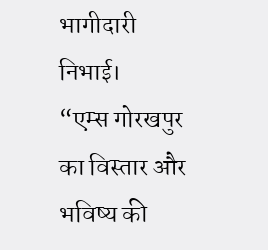भागीदारी निभाई।
“एम्स गोरखपुर का विस्तार और भविष्य की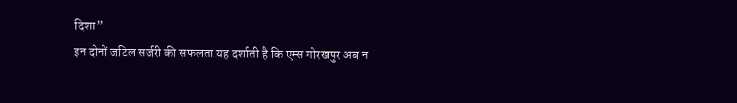दिशा”
इन दोनों जटिल सर्जरी की सफलता यह दर्शाती है कि एम्स गोरखपुर अब न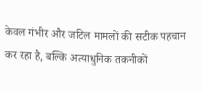केवल गंभीर और जटिल मामलों की सटीक पहचान कर रहा है, बल्कि अत्याधुनिक तकनीकों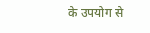के उपयोग से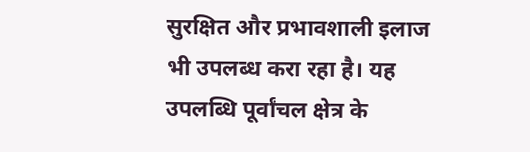सुरक्षित और प्रभावशाली इलाज भी उपलब्ध करा रहा है। यह उपलब्धि पूर्वांचल क्षेत्र के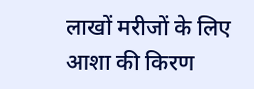लाखों मरीजों के लिए आशा की किरण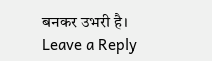बनकर उभरी है।
Leave a Reply